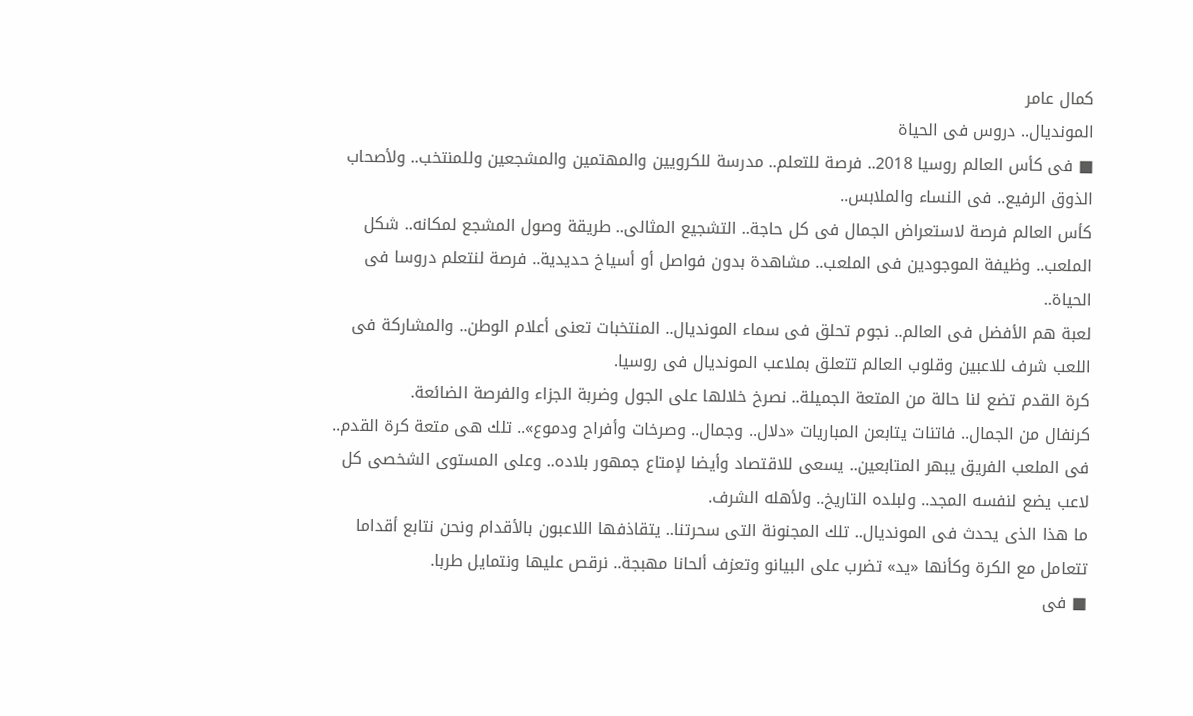كمال عامر
المونديال.. دروس فى الحياة
■ فى كأس العالم روسيا 2018.. فرصة للتعلم.. مدرسة للكرويين والمهتمين والمشجعين وللمنتخب.. ولأصحاب الذوق الرفيع.. فى النساء والملابس..
كأس العالم فرصة لاستعراض الجمال فى كل حاجة.. التشجيع المثالى.. طريقة وصول المشجع لمكانه.. شكل الملعب.. وظيفة الموجودين فى الملعب.. مشاهدة بدون فواصل أو أسياخ حديدية.. فرصة لنتعلم دروسا فى الحياة..
لعبة هم الأفضل فى العالم.. نجوم تحلق فى سماء المونديال.. المنتخبات تعنى أعلام الوطن.. والمشاركة فى اللعب شرف للاعبين وقلوب العالم تتعلق بملاعب المونديال فى روسيا.
كرة القدم تضع لنا حالة من المتعة الجميلة.. نصرخ خلالها على الجول وضربة الجزاء والفرصة الضائعة.
كرنفال من الجمال.. فاتنات يتابعن المباريات «دلال.. وجمال.. وصرخات وأفراح ودموع».. تلك هى متعة كرة القدم.. فى الملعب الفريق يبهر المتابعين.. يسعى للاقتصاد وأيضا لإمتاع جمهور بلاده.. وعلى المستوى الشخصى كل لاعب يضع لنفسه المجد.. ولبلده التاريخ.. ولأهله الشرف.
ما هذا الذى يحدث فى المونديال.. تلك المجنونة التى سحرتنا.. يتقاذفها اللاعبون بالأقدام ونحن نتابع أقداما تتعامل مع الكرة وكأنها «يد» تضرب على البيانو وتعزف ألحانا مهبجة.. نرقص عليها ونتمايل طربا.
■ فى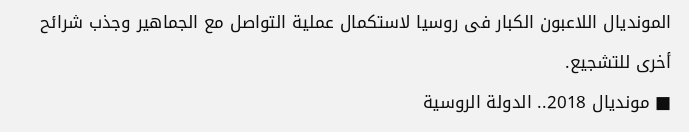المونديال اللاعبون الكبار فى روسيا لاستكمال عملية التواصل مع الجماهير وجذب شرائح أخرى للتشجيع.
■ مونديال 2018.. الدولة الروسية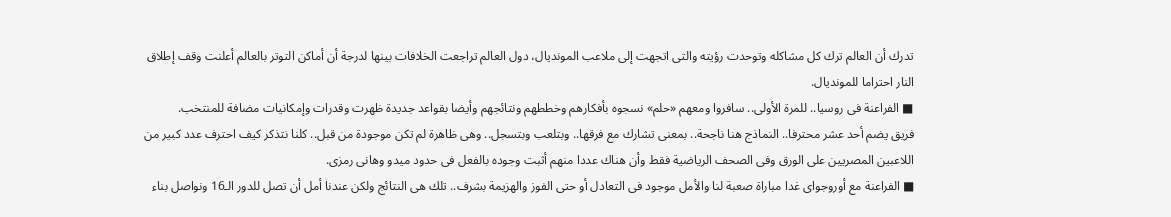تدرك أن العالم ترك كل مشاكله وتوحدت رؤيته والتى اتجهت إلى ملاعب المونديال، دول العالم تراجعت الخلافات بينها لدرجة أن أماكن التوتر بالعالم أعلنت وقف إطلاق النار احتراما للمونديال.
■ الفراعنة فى روسيا.. للمرة الأولى.. سافروا ومعهم «حلم» نسجوه بأفكارهم وخططهم ونتائجهم وأيضا بقواعد جديدة ظهرت وقدرات وإمكانيات مضافة للمنتخب.
فريق يضم أحد عشر محترفا.. النماذج هنا ناجحة.. بمعنى تشارك مع فرقها.. وبتلعب وبتسجل.. وهى ظاهرة لم تكن موجودة من قبل.. كلنا نتذكر كيف احترف عدد كبير من اللاعبين المصريين على الورق وفى الصحف الرياضية فقط وأن هناك عددا منهم أثبت وجوده بالفعل فى حدود ميدو وهانى رمزى.
■ الفراعنة مع أوروجواى غدا مباراة صعبة لنا والأمل موجود فى التعادل أو حتى الفوز والهزيمة بشرف.. تلك هى النتائج ولكن عندنا أمل أن تصل للدور الـ16 ونواصل بناء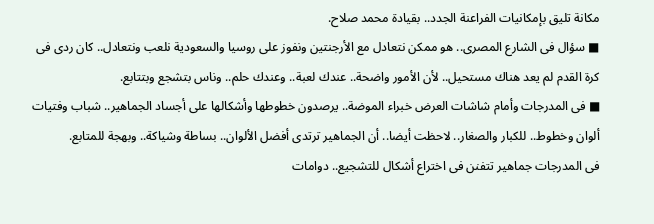مكانة تليق بإمكانيات الفراعنة الجدد.. بقيادة محمد صلاح.
■ سؤال فى الشارع المصرى.. هو ممكن نتعادل مع الأرجنتين ونفوز على روسيا والسعودية نلعب ونتعادل.. كان ردى فى كرة القدم لم يعد هناك مستحيل.. لأن الأمور واضحة.. عندك لعبة.. وعندك حلم.. وناس بتشجع وبتتابع.
■ فى المدرجات وأمام شاشات العرض خبراء الموضة.. يرصدون خطوطها وأشكالها على أجساد الجماهير.. شباب وفتيات ألوان وخطوط.. للكبار والصغار.. لاحظت أيضا.. أن الجماهير ترتدى أفضل الألوان.. بساطة وشياكة.. وبهجة للمتابع.
فى المدرجات جماهير تتفنن فى اختراع أشكال للتشجيع.. دوامات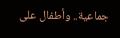جماعية.. وأطفال على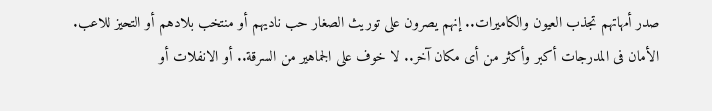صدر أمهاتهم تجذب العيون والكاميرات.. إنهم يصرون على توريث الصغار حب ناديهم أو منتخب بلادهم أو التحيز للاعب.
الأمان فى المدرجات أكبر وأكثر من أى مكان آخر.. لا خوف على الجماهير من السرقة.. أو الانفلات أو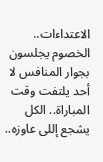الاعتداءات.. الخصوم يجلسون بجوار المنافس لا أحد يلتفت وقت المباراة.. الكل يشجع إللى عاوزه..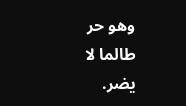وهو حر طالما لا يضر.